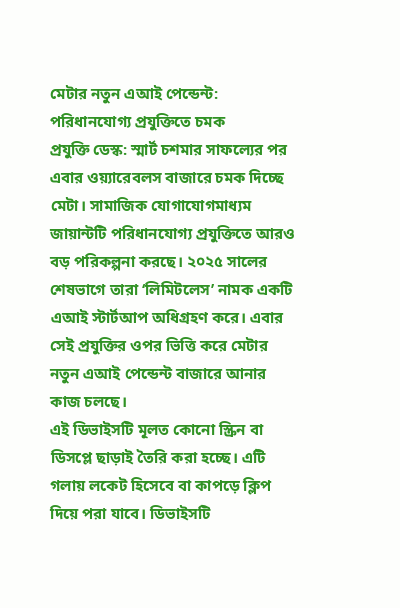মেটার নতুন এআই পেন্ডেন্ট: পরিধানযোগ্য প্রযুক্তিতে চমক
প্রযুক্তি ডেস্ক: স্মার্ট চশমার সাফল্যের পর এবার ওয়্যারেবলস বাজারে চমক দিচ্ছে মেটা। সামাজিক যোগাযোগমাধ্যম জায়ান্টটি পরিধানযোগ্য প্রযুক্তিতে আরও বড় পরিকল্পনা করছে। ২০২৫ সালের শেষভাগে তারা ‘লিমিটলেস’ নামক একটি এআই স্টার্টআপ অধিগ্রহণ করে। এবার সেই প্রযুক্তির ওপর ভিত্তি করে মেটার নতুন এআই পেন্ডেন্ট বাজারে আনার কাজ চলছে।
এই ডিভাইসটি মূলত কোনো স্ক্রিন বা ডিসপ্লে ছাড়াই তৈরি করা হচ্ছে। এটি গলায় লকেট হিসেবে বা কাপড়ে ক্লিপ দিয়ে পরা যাবে। ডিভাইসটি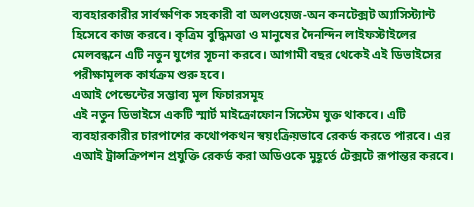ব্যবহারকারীর সার্বক্ষণিক সহকারী বা অলওয়েজ-অন কনটেক্সট অ্যাসিস্ট্যান্ট হিসেবে কাজ করবে। কৃত্রিম বুদ্ধিমত্তা ও মানুষের দৈনন্দিন লাইফস্টাইলের মেলবন্ধনে এটি নতুন যুগের সূচনা করবে। আগামী বছর থেকেই এই ডিভাইসের পরীক্ষামূলক কার্যক্রম শুরু হবে।
এআই পেন্ডেন্টের সম্ভাব্য মূল ফিচারসমূহ
এই নতুন ডিভাইসে একটি স্মার্ট মাইক্রোফোন সিস্টেম যুক্ত থাকবে। এটি ব্যবহারকারীর চারপাশের কথোপকথন স্বয়ংক্রিয়ভাবে রেকর্ড করতে পারবে। এর এআই ট্রান্সক্রিপশন প্রযুক্তি রেকর্ড করা অডিওকে মুহূর্তে টেক্সটে রূপান্তর করবে।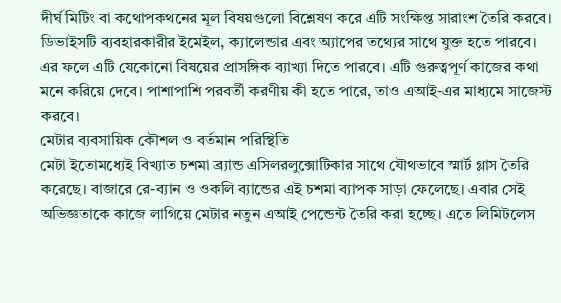দীর্ঘ মিটিং বা কথোপকথনের মূল বিষয়গুলো বিশ্লেষণ করে এটি সংক্ষিপ্ত সারাংশ তৈরি করবে।
ডিভাইসটি ব্যবহারকারীর ইমেইল, ক্যালেন্ডার এবং অ্যাপের তথ্যের সাথে যুক্ত হতে পারবে। এর ফলে এটি যেকোনো বিষয়ের প্রাসঙ্গিক ব্যাখ্যা দিতে পারবে। এটি গুরুত্বপূর্ণ কাজের কথা মনে করিয়ে দেবে। পাশাপাশি পরবর্তী করণীয় কী হতে পারে, তাও এআই-এর মাধ্যমে সাজেস্ট করবে।
মেটার ব্যবসায়িক কৌশল ও বর্তমান পরিস্থিতি
মেটা ইতোমধ্যেই বিখ্যাত চশমা ব্র্যান্ড এসিলরলুক্সোটিকার সাথে যৌথভাবে স্মার্ট গ্লাস তৈরি করেছে। বাজারে রে-ব্যান ও ওকলি ব্যান্ডের এই চশমা ব্যাপক সাড়া ফেলেছে। এবার সেই অভিজ্ঞতাকে কাজে লাগিয়ে মেটার নতুন এআই পেন্ডেন্ট তৈরি করা হচ্ছে। এতে লিমিটলেস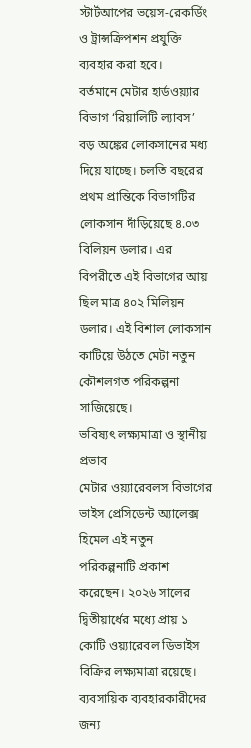স্টার্টআপের ভয়েস-রেকর্ডিং ও ট্রান্সক্রিপশন প্রযুক্তি ব্যবহার করা হবে।
বর্তমানে মেটার হার্ডওয়্যার বিভাগ ‘রিয়ালিটি ল্যাবস’ বড় অঙ্কের লোকসানের মধ্য দিয়ে যাচ্ছে। চলতি বছরের প্রথম প্রান্তিকে বিভাগটির লোকসান দাঁড়িয়েছে ৪.০৩ বিলিয়ন ডলার। এর বিপরীতে এই বিভাগের আয় ছিল মাত্র ৪০২ মিলিয়ন ডলার। এই বিশাল লোকসান কাটিয়ে উঠতে মেটা নতুন কৌশলগত পরিকল্পনা সাজিয়েছে।
ভবিষ্যৎ লক্ষ্যমাত্রা ও স্থানীয় প্রভাব
মেটার ওয়্যারেবলস বিভাগের ভাইস প্রেসিডেন্ট অ্যালেক্স হিমেল এই নতুন পরিকল্পনাটি প্রকাশ করেছেন। ২০২৬ সালের দ্বিতীয়ার্ধের মধ্যে প্রায় ১ কোটি ওয়্যারেবল ডিভাইস বিক্রির লক্ষ্যমাত্রা রয়েছে। ব্যবসায়িক ব্যবহারকারীদের জন্য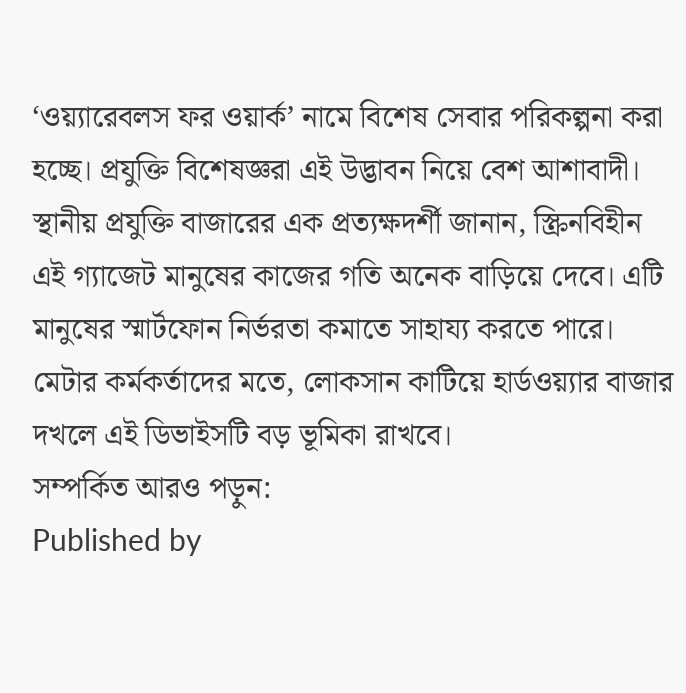‘ওয়্যারেবলস ফর ওয়ার্ক’ নামে বিশেষ সেবার পরিকল্পনা করা হচ্ছে। প্রযুক্তি বিশেষজ্ঞরা এই উদ্ভাবন নিয়ে বেশ আশাবাদী।
স্থানীয় প্রযুক্তি বাজারের এক প্রত্যক্ষদর্শী জানান, স্ক্রিনবিহীন এই গ্যাজেট মানুষের কাজের গতি অনেক বাড়িয়ে দেবে। এটি মানুষের স্মার্টফোন নির্ভরতা কমাতে সাহায্য করতে পারে। মেটার কর্মকর্তাদের মতে, লোকসান কাটিয়ে হার্ডওয়্যার বাজার দখলে এই ডিভাইসটি বড় ভূমিকা রাখবে।
সম্পর্কিত আরও পড়ুন:
Published by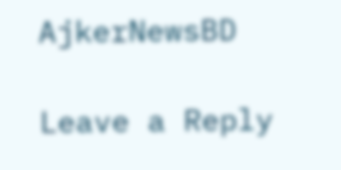AjkerNewsBD

Leave a Reply